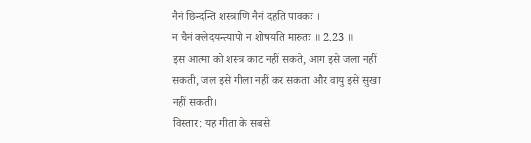नैनं छिन्दन्ति शस्त्राणि नैनं दहति पावकः ।
न चैनं क्लेदयन्त्यापो न शोषयति मारुतः ॥ 2.23 ॥
इस आत्मा को शस्त्र काट नहीं सकते, आग इसे जला नहीं सकती, जल इसे गीला नहीं कर सकता और वायु इसे सुखा नहीं सकती।
विस्तार: यह गीता के सबसे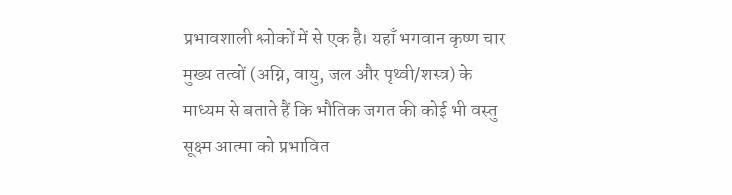प्रभावशाली श्लोकों में से एक है। यहाँ भगवान कृष्ण चार मुख्य तत्वों (अग्नि, वायु, जल और पृथ्वी/शस्त्र) के माध्यम से बताते हैं कि भौतिक जगत की कोई भी वस्तु सूक्ष्म आत्मा को प्रभावित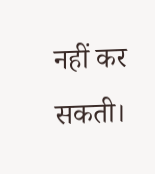नहीं कर सकती।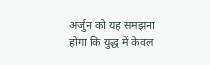अर्जुन को यह समझना होगा कि युद्ध में केवल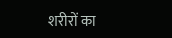शरीरों का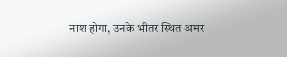नाश होगा, उनके भीतर स्थित अमर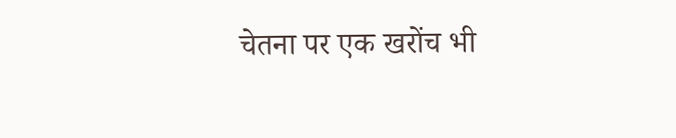चेतना पर एक खरोंच भी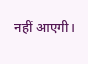नहीं आएगी।